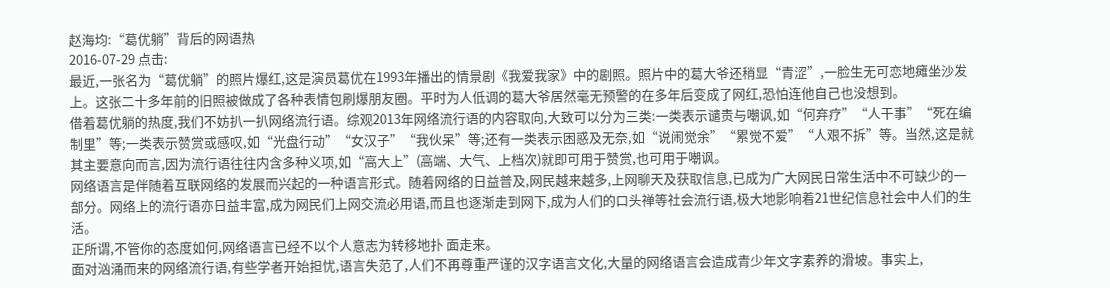赵海均:“葛优躺”背后的网语热
2016-07-29 点击:
最近,一张名为“葛优躺”的照片爆红,这是演员葛优在1993年播出的情景剧《我爱我家》中的剧照。照片中的葛大爷还稍显“青涩”,一脸生无可恋地瘫坐沙发上。这张二十多年前的旧照被做成了各种表情包刷爆朋友圈。平时为人低调的葛大爷居然毫无预警的在多年后变成了网红,恐怕连他自己也没想到。
借着葛优躺的热度,我们不妨扒一扒网络流行语。综观2013年网络流行语的内容取向,大致可以分为三类:一类表示谴责与嘲讽,如“何弃疗”“人干事”“死在编制里”等;一类表示赞赏或感叹,如“光盘行动”“女汉子”“我伙呆”等;还有一类表示困惑及无奈,如“说闹觉余”“累觉不爱”“人艰不拆”等。当然,这是就其主要意向而言,因为流行语往往内含多种义项,如“高大上”(高端、大气、上档次)就即可用于赞赏,也可用于嘲讽。
网络语言是伴随着互联网络的发展而兴起的一种语言形式。随着网络的日益普及,网民越来越多,上网聊天及获取信息,已成为广大网民日常生活中不可缺少的一部分。网络上的流行语亦日益丰富,成为网民们上网交流必用语,而且也逐渐走到网下,成为人们的口头禅等社会流行语,极大地影响着21世纪信息社会中人们的生活。
正所谓,不管你的态度如何,网络语言已经不以个人意志为转移地扑 面走来。
面对汹涌而来的网络流行语,有些学者开始担忧,语言失范了,人们不再尊重严谨的汉字语言文化,大量的网络语言会造成青少年文字素养的滑坡。事实上,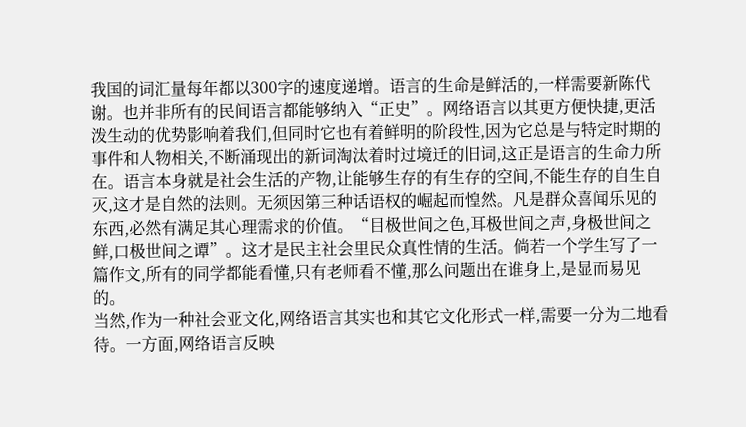我国的词汇量每年都以300字的速度递增。语言的生命是鲜活的,一样需要新陈代谢。也并非所有的民间语言都能够纳入“正史”。网络语言以其更方便快捷,更活泼生动的优势影响着我们,但同时它也有着鲜明的阶段性,因为它总是与特定时期的事件和人物相关,不断涌现出的新词淘汰着时过境迁的旧词,这正是语言的生命力所在。语言本身就是社会生活的产物,让能够生存的有生存的空间,不能生存的自生自灭,这才是自然的法则。无须因第三种话语权的崛起而惶然。凡是群众喜闻乐见的东西,必然有满足其心理需求的价值。“目极世间之色,耳极世间之声,身极世间之鲜,口极世间之谭”。这才是民主社会里民众真性情的生活。倘若一个学生写了一篇作文,所有的同学都能看懂,只有老师看不懂,那么问题出在谁身上,是显而易见的。
当然,作为一种社会亚文化,网络语言其实也和其它文化形式一样,需要一分为二地看待。一方面,网络语言反映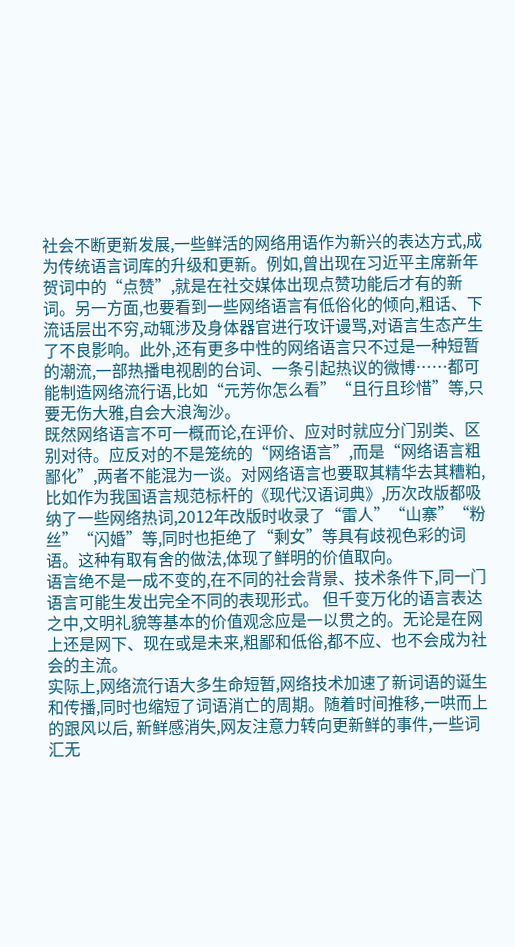社会不断更新发展,一些鲜活的网络用语作为新兴的表达方式,成为传统语言词库的升级和更新。例如,曾出现在习近平主席新年贺词中的“点赞”,就是在社交媒体出现点赞功能后才有的新词。另一方面,也要看到一些网络语言有低俗化的倾向,粗话、下流话层出不穷,动辄涉及身体器官进行攻讦谩骂,对语言生态产生了不良影响。此外,还有更多中性的网络语言只不过是一种短暂的潮流,一部热播电视剧的台词、一条引起热议的微博……都可能制造网络流行语,比如“元芳你怎么看”“且行且珍惜”等,只要无伤大雅,自会大浪淘沙。
既然网络语言不可一概而论,在评价、应对时就应分门别类、区别对待。应反对的不是笼统的“网络语言”,而是“网络语言粗鄙化”,两者不能混为一谈。对网络语言也要取其精华去其糟粕,比如作为我国语言规范标杆的《现代汉语词典》,历次改版都吸纳了一些网络热词,2012年改版时收录了“雷人”“山寨”“粉丝”“闪婚”等,同时也拒绝了“剩女”等具有歧视色彩的词语。这种有取有舍的做法,体现了鲜明的价值取向。
语言绝不是一成不变的,在不同的社会背景、技术条件下,同一门语言可能生发出完全不同的表现形式。 但千变万化的语言表达之中,文明礼貌等基本的价值观念应是一以贯之的。无论是在网上还是网下、现在或是未来,粗鄙和低俗,都不应、也不会成为社会的主流。
实际上,网络流行语大多生命短暂,网络技术加速了新词语的诞生和传播,同时也缩短了词语消亡的周期。随着时间推移,一哄而上的跟风以后, 新鲜感消失,网友注意力转向更新鲜的事件,一些词汇无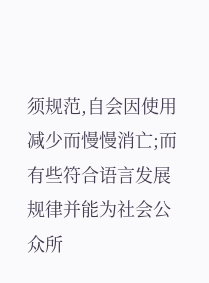须规范,自会因使用减少而慢慢消亡;而有些符合语言发展规律并能为社会公众所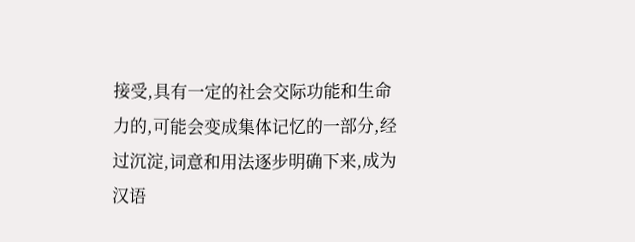接受,具有一定的社会交际功能和生命力的,可能会变成集体记忆的一部分,经过沉淀,词意和用法逐步明确下来,成为汉语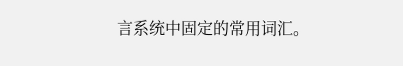言系统中固定的常用词汇。